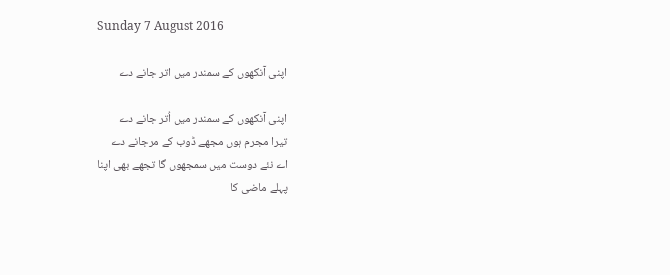Sunday 7 August 2016

اپنی آنکھوں کے سمندر میں اتر جانے دے

اپنی آنکھوں کے سمندر میں اُتر جانے دے
تیرا مجرم ہوں مجھے ڈوب کے مرجانے دے
اے نئے دوست میں سمجھوں گا تجھے بھی اپنا
پہلے ماضی کا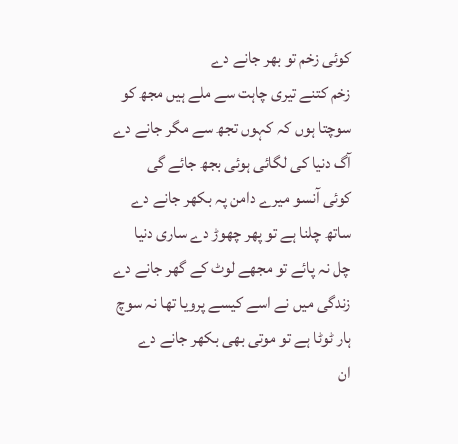کوئی زخم تو بھر جانے دے
زخم کتنے تیری چاہت سے ملے ہیں مجھ کو
سوچتا ہوں کہ کہوں تجھ سے مگر جانے دے
آگ دنیا کی لگائی ہوئی بجھ جائے گی
کوئی آنسو میرے دامن پہ بکھر جانے دے
ساتھ چلنا ہے تو پھر چھوڑ دے ساری دنیا
چل نہ پائے تو مجھے لوٹ کے گھر جانے دے
زندگی میں نے اسے کیسے پرویا تھا نہ سوچ
ہار ٹوٹا ہے تو موتی بھی بکھر جانے دے
ان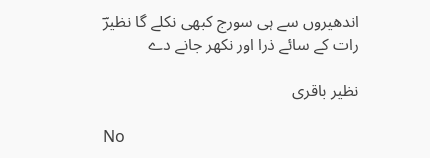اندھیروں سے ہی سورج کبھی نکلے گا نظیرؔ
رات کے سائے ذرا اور نکھر جانے دے

نظیر باقری

No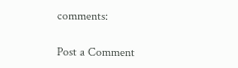comments:

Post a Comment